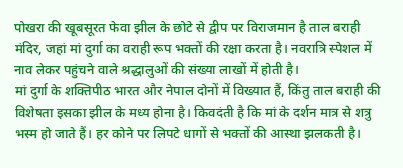पोखरा की खूबसूरत फेवा झील के छोटे से द्वीप पर विराजमान है ताल बराही मंदिर, जहां मां दुर्गा का वराही रूप भक्तों की रक्षा करता है। नवरात्रि स्पेशल में नाव लेकर पहुंचने वाले श्रद्धालुओं की संख्या लाखों में होती है।
मां दुर्गा के शक्तिपीठ भारत और नेपाल दोनों में विख्यात हैं, किंतु ताल बराही की विशेषता इसका झील के मध्य होना है। किवदंती है कि मां के दर्शन मात्र से शत्रु भस्म हो जाते हैं। हर कोने पर लिपटे धागों से भक्तों की आस्था झलकती है।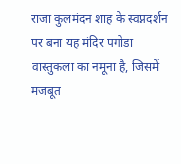राजा कुलमंदन शाह के स्वप्नदर्शन पर बना यह मंदिर पगोडा वास्तुकला का नमूना है, जिसमें मजबूत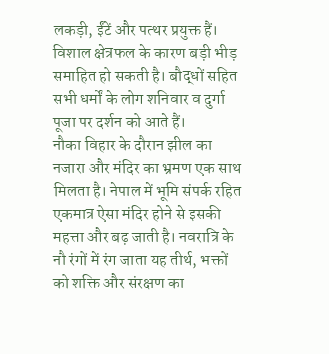लकड़ी, ईंटें और पत्थर प्रयुक्त हैं। विशाल क्षेत्रफल के कारण बड़ी भीड़ समाहित हो सकती है। बौद्धों सहित सभी धर्मों के लोग शनिवार व दुर्गा पूजा पर दर्शन को आते हैं।
नौका विहार के दौरान झील का नजारा और मंदिर का भ्रमण एक साथ मिलता है। नेपाल में भूमि संपर्क रहित एकमात्र ऐसा मंदिर होने से इसकी महत्ता और बढ़ जाती है। नवरात्रि के नौ रंगों में रंग जाता यह तीर्थ, भक्तों को शक्ति और संरक्षण का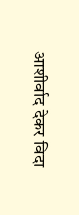आशीर्वाद देकर विदा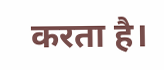करता है।